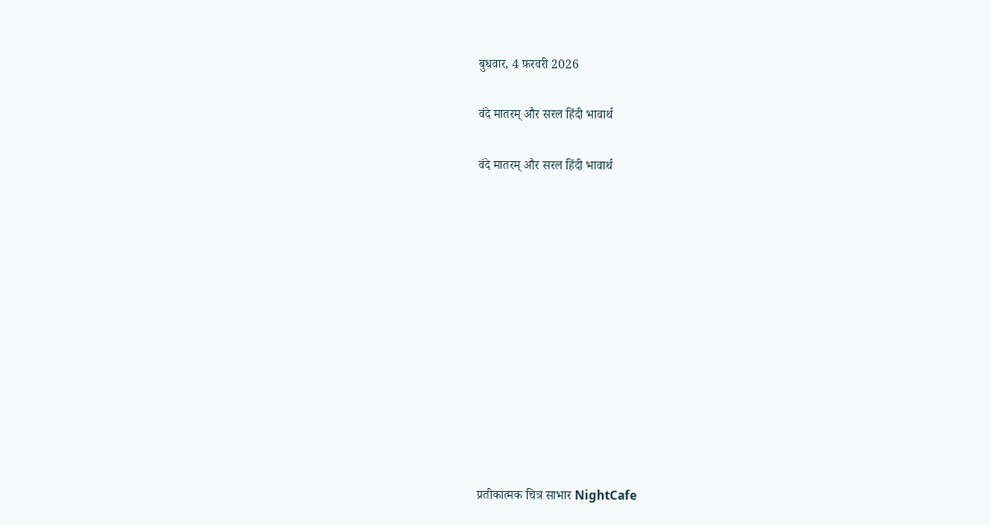बुधवार, 4 फ़रवरी 2026

वंदे मातरम् और सरल हिंदी भावार्थ

वंदे मातरम् और सरल हिंदी भावार्थ












प्रतीकात्मक चित्र साभार NightCafe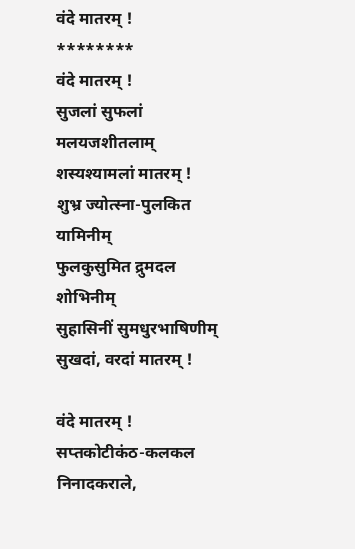वंदे मातरम् !
********
वंदे मातरम् !
सुजलां सुफलां मलयजशीतलाम् शस्यश्यामलां मातरम् !
शुभ्र ज्योत्स्ना-पुलकित यामिनीम्
फुलकुसुमित द्रुमदल शोभिनीम्
सुहासिनीं सुमधुरभाषिणीम्
सुखदां, वरदां मातरम् !

वंदे मातरम् !
सप्तकोटीकंठ-कलकल निनादकराले,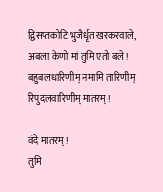द्विसप्तकोटि भुजैर्धृत खरकरवाले,
अबला केणो मां तुमि एतो बले !
बहुबलधारिणीम् नमामि तारिणीम्
रिपुदलवारिणीम् मातरम् !

वंदे मातरम् !
तुमि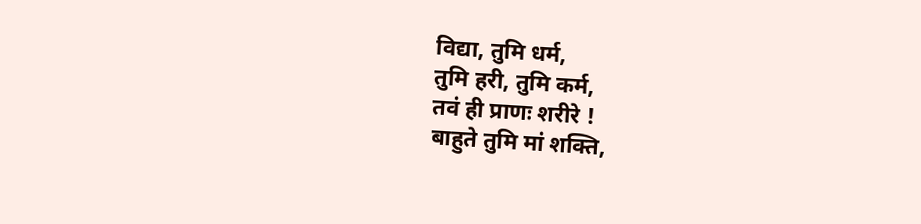विद्या, तुमि धर्म,
तुमि हरी, तुमि कर्म,
तवं ही प्राणः शरीरे !
बाहुते तुमि मां शक्ति,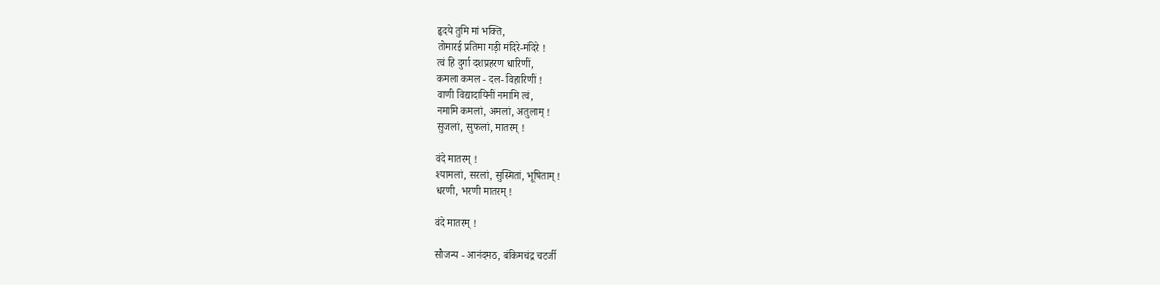हृदये तुमि मां भक्ति,
तोमारई प्रतिमा गड़ी मंदिरे-मंदिरे !
त्वं हि दुर्गा दशप्रहरण धारिणीं,
कमला कमल - दल- विहारिणीं !
वाणी विद्यादायिनीं नमामि त्वं,
नमामि कमलां, अमलां, अतुलाम् !
सुजलां, सुफलां, मातरम् !

वंदे मातरम् !
श्यामलां, सरलां, सुस्मितां, भूषिताम् !
धरणी, भरणी मातरम् !

वंदे मातरम् !

सौजन्य - आनंदमठ, बंकिमचंद्र चटर्जी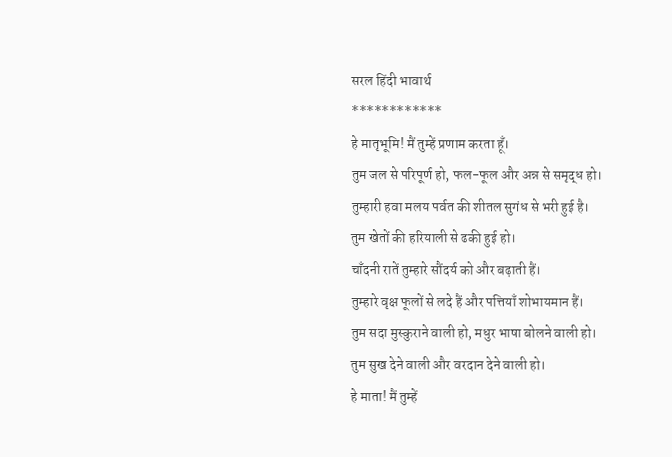सरल हिंदी भावार्थ
************
हे मातृभूमि! मैं तुम्हें प्रणाम करता हूँ।
तुम जल से परिपूर्ण हो, फल-फूल और अन्न से समृद्ध हो।
तुम्हारी हवा मलय पर्वत की शीतल सुगंध से भरी हुई है।
तुम खेतों की हरियाली से ढकी हुई हो।
चाँदनी रातें तुम्हारे सौंदर्य को और बढ़ाती हैं।
तुम्हारे वृक्ष फूलों से लदे हैं और पत्तियाँ शोभायमान हैं।
तुम सदा मुस्कुराने वाली हो, मधुर भाषा बोलने वाली हो।
तुम सुख देने वाली और वरदान देने वाली हो।
हे माता! मैं तुम्हें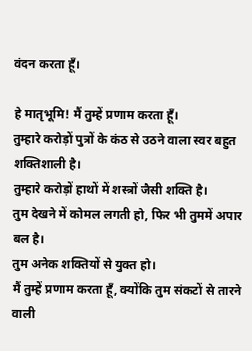वंदन करता हूँ।

हे मातृभूमि! मैं तुम्हें प्रणाम करता हूँ।
तुम्हारे करोड़ों पुत्रों के कंठ से उठने वाला स्वर बहुत शक्तिशाली है।
तुम्हारे करोड़ों हाथों में शस्त्रों जैसी शक्ति है।
तुम देखने में कोमल लगती हो, फिर भी तुममें अपार बल है।
तुम अनेक शक्तियों से युक्त हो।
मैं तुम्हें प्रणाम करता हूँ, क्योंकि तुम संकटों से तारने वाली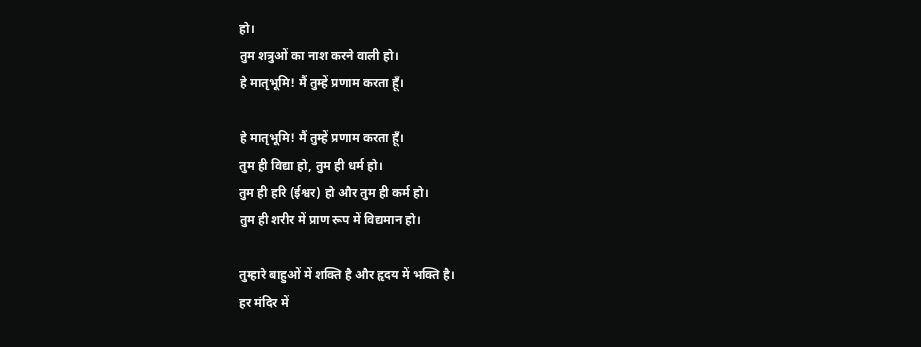हो।
तुम शत्रुओं का नाश करने वाली हो।
हे मातृभूमि! मैं तुम्हें प्रणाम करता हूँ।

हे मातृभूमि! मैं तुम्हें प्रणाम करता हूँ।
तुम ही विद्या हो, तुम ही धर्म हो।
तुम ही हरि (ईश्वर) हो और तुम ही कर्म हो।
तुम ही शरीर में प्राण रूप में विद्यमान हो।

तुम्हारे बाहुओं में शक्ति है और हृदय में भक्ति है।
हर मंदिर में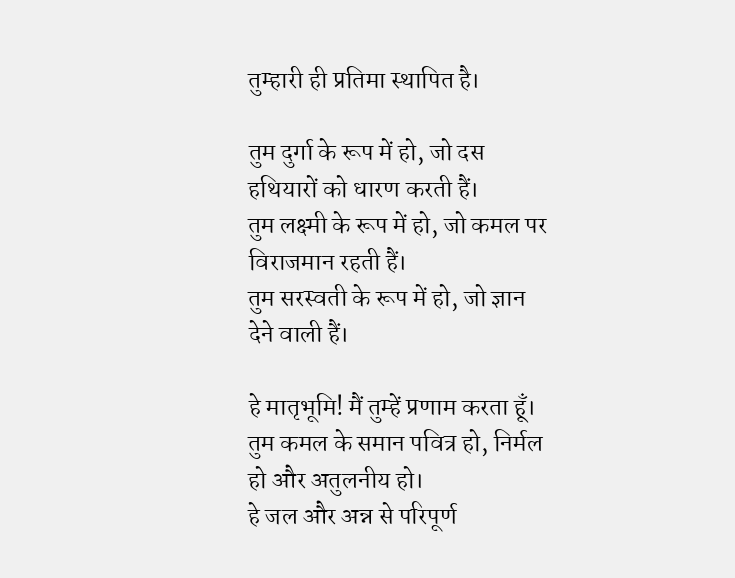तुम्हारी ही प्रतिमा स्थापित है।

तुम दुर्गा के रूप में हो, जो दस हथियारों को धारण करती हैं।
तुम लक्ष्मी के रूप में हो, जो कमल पर विराजमान रहती हैं।
तुम सरस्वती के रूप में हो, जो ज्ञान देने वाली हैं।

हे मातृभूमि! मैं तुम्हें प्रणाम करता हूँ।
तुम कमल के समान पवित्र हो, निर्मल हो और अतुलनीय हो।
हे जल और अन्न से परिपूर्ण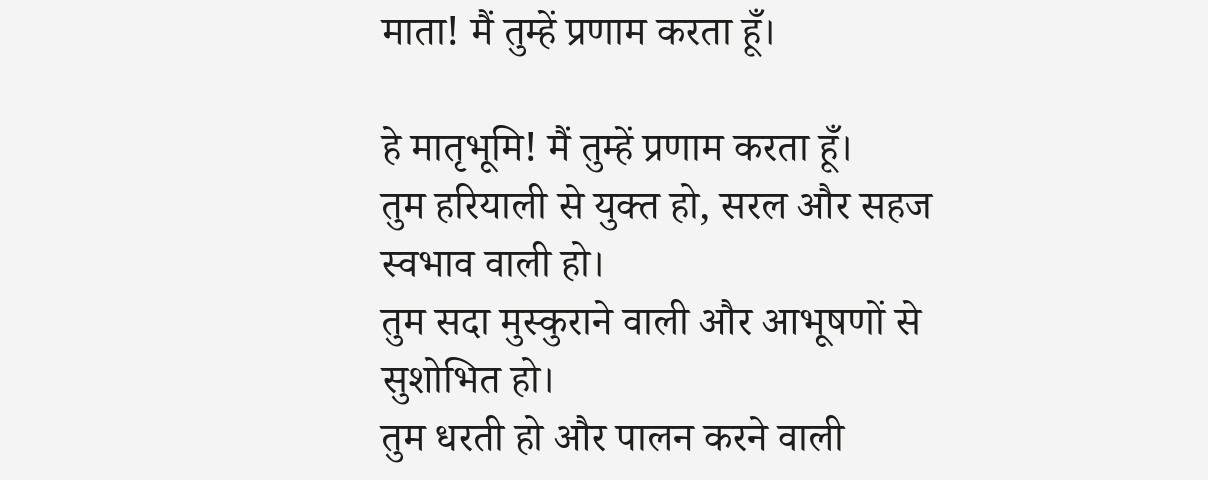माता! मैं तुम्हें प्रणाम करता हूँ।

हे मातृभूमि! मैं तुम्हें प्रणाम करता हूँ।
तुम हरियाली से युक्त हो, सरल और सहज स्वभाव वाली हो।
तुम सदा मुस्कुराने वाली और आभूषणों से सुशोभित हो।
तुम धरती हो और पालन करने वाली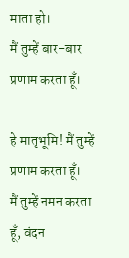माता हो।
मैं तुम्हें बार-बार प्रणाम करता हूँ।

हे मातृभूमि! मैं तुम्हें प्रणाम करता हूँ।
मैं तुम्हें नमन करता हूँ, वंदन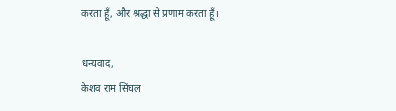करता हूँ, और श्रद्धा से प्रणाम करता हूँ।

धन्यवाद,
केशव राम सिंघल